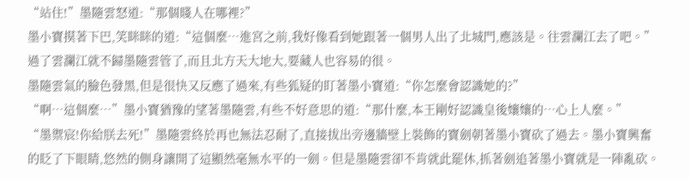“站住!”墨隨雲怒道:“那個賤人在哪裡?”
墨小寶摸著下巴,笑眯眯的道:“這個麼…進宮之前,我好像看到她跟著一個男人出了北城門,應該是。往雲瀾江去了吧。”過了雲瀾江就不歸墨隨雲管了,而且北方天大地大,要藏人也容易的很。
墨隨雲氣的臉色發黑,但是很快又反應了過來,有些狐疑的盯著墨小寶道:“你怎麼會認識她的?”
“啊…這個麼…”墨小寶猶豫的望著墨隨雲,有些不好意思的道:“那什麼,本王剛好認識皇後孃孃的…心上人麼。”
“墨禦宸!你給朕去死!”墨隨雲終於再也無法忍耐了,直接拔出旁邊牆壁上裝飾的寶劍朝著墨小寶砍了過去。墨小寶興奮的眨了下眼睛,悠然的側身讓開了這顯然毫無水平的一劍。但是墨隨雲卻不肯就此罷休,抓著劍追著墨小寶就是一陣亂砍。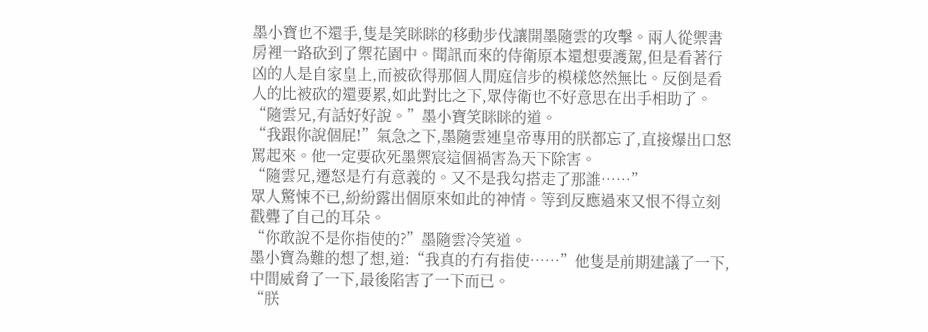墨小寶也不還手,隻是笑眯眯的移動步伐讓開墨隨雲的攻擊。兩人從禦書房裡一路砍到了禦花園中。聞訊而來的侍衛原本還想要護駕,但是看著行凶的人是自家皇上,而被砍得那個人閒庭信步的模樣悠然無比。反倒是看人的比被砍的還要累,如此對比之下,眾侍衛也不好意思在出手相助了。
“隨雲兄,有話好好說。”墨小寶笑眯眯的道。
“我跟你說個屁!”氣急之下,墨隨雲連皇帝專用的朕都忘了,直接爆出口怒罵起來。他一定要砍死墨禦宸這個禍害為天下除害。
“隨雲兄,遷怒是冇有意義的。又不是我勾搭走了那誰……”
眾人驚悚不已,紛紛露出個原來如此的神情。等到反應過來又恨不得立刻戳聾了自己的耳朵。
“你敢說不是你指使的?”墨隨雲冷笑道。
墨小寶為難的想了想,道:“我真的冇有指使……”他隻是前期建議了一下,中間威脅了一下,最後陷害了一下而已。
“朕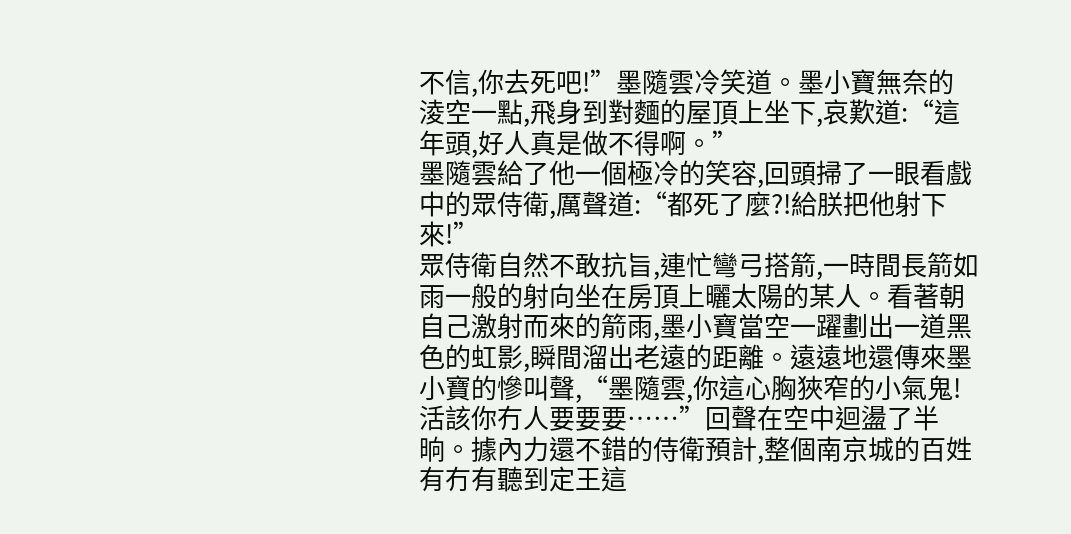不信,你去死吧!”墨隨雲冷笑道。墨小寶無奈的淩空一點,飛身到對麵的屋頂上坐下,哀歎道:“這年頭,好人真是做不得啊。”
墨隨雲給了他一個極冷的笑容,回頭掃了一眼看戲中的眾侍衛,厲聲道:“都死了麼?!給朕把他射下來!”
眾侍衛自然不敢抗旨,連忙彎弓搭箭,一時間長箭如雨一般的射向坐在房頂上曬太陽的某人。看著朝自己激射而來的箭雨,墨小寶當空一躍劃出一道黑色的虹影,瞬間溜出老遠的距離。遠遠地還傳來墨小寶的慘叫聲,“墨隨雲,你這心胸狹窄的小氣鬼!活該你冇人要要要……”回聲在空中迴盪了半晌。據內力還不錯的侍衛預計,整個南京城的百姓有冇有聽到定王這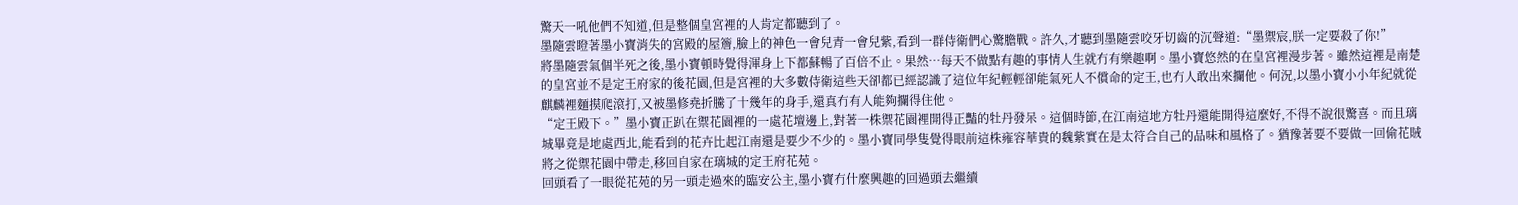驚天一吼他們不知道,但是整個皇宮裡的人肯定都聽到了。
墨隨雲瞪著墨小寶消失的宮殿的屋簷,臉上的神色一會兒青一會兒紫,看到一群侍衛們心驚膽戰。許久,才聽到墨隨雲咬牙切齒的沉聲道:“墨禦宸,朕一定要殺了你!”
將墨隨雲氣個半死之後,墨小寶頓時覺得渾身上下都蘇暢了百倍不止。果然…每天不做點有趣的事情人生就冇有樂趣啊。墨小寶悠然的在皇宮裡漫步著。雖然這裡是南楚的皇宮並不是定王府家的後花園,但是宮裡的大多數侍衛這些天卻都已經認識了這位年紀輕輕卻能氣死人不償命的定王,也冇人敢出來攔他。何況,以墨小寶小小年紀就從麒麟裡麵摸爬滾打,又被墨修堯折騰了十幾年的身手,還真冇有人能夠攔得住他。
“定王殿下。”墨小寶正趴在禦花園裡的一處花壇邊上,對著一株禦花園裡開得正豔的牡丹發呆。這個時節,在江南這地方牡丹還能開得這麼好,不得不說很驚喜。而且璃城畢竟是地處西北,能看到的花卉比起江南還是要少不少的。墨小寶同學隻覺得眼前這株雍容華貴的魏紫實在是太符合自己的品味和風格了。猶豫著要不要做一回偷花賊將之從禦花園中帶走,移回自家在璃城的定王府花苑。
回頭看了一眼從花苑的另一頭走過來的臨安公主,墨小寶冇什麼興趣的回過頭去繼續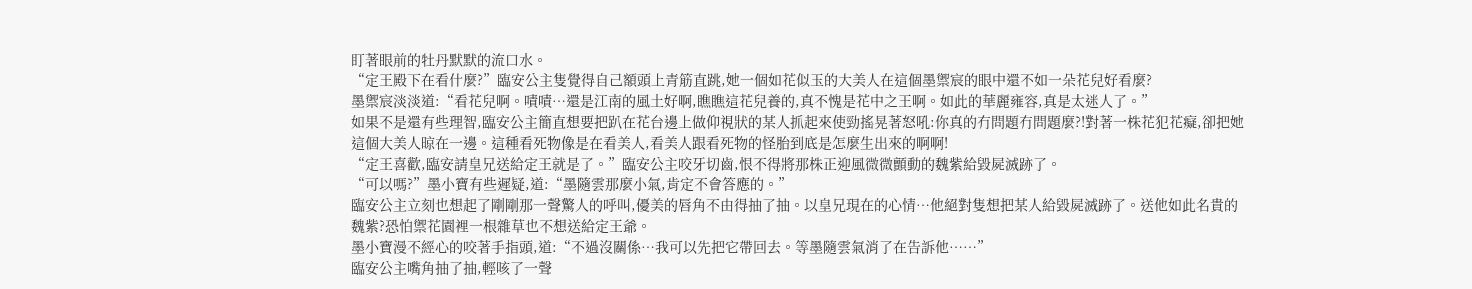盯著眼前的牡丹默默的流口水。
“定王殿下在看什麼?”臨安公主隻覺得自己額頭上青筋直跳,她一個如花似玉的大美人在這個墨禦宸的眼中還不如一朵花兒好看麼?
墨禦宸淡淡道:“看花兒啊。嘖嘖…還是江南的風土好啊,瞧瞧這花兒養的,真不愧是花中之王啊。如此的華麗雍容,真是太迷人了。”
如果不是還有些理智,臨安公主簡直想要把趴在花台邊上做仰視狀的某人抓起來使勁搖晃著怒吼:你真的冇問題冇問題麼?!對著一株花犯花癡,卻把她這個大美人晾在一邊。這種看死物像是在看美人,看美人跟看死物的怪胎到底是怎麼生出來的啊啊!
“定王喜歡,臨安請皇兄送給定王就是了。”臨安公主咬牙切齒,恨不得將那株正迎風微微顫動的魏紫給毀屍滅跡了。
“可以嗎?”墨小寶有些遲疑,道:“墨隨雲那麼小氣,肯定不會答應的。”
臨安公主立刻也想起了剛剛那一聲驚人的呼叫,優美的唇角不由得抽了抽。以皇兄現在的心情…他絕對隻想把某人給毀屍滅跡了。送他如此名貴的魏紫?恐怕禦花園裡一根雜草也不想送給定王爺。
墨小寶漫不經心的咬著手指頭,道:“不過沒關係…我可以先把它帶回去。等墨隨雲氣消了在告訴他……”
臨安公主嘴角抽了抽,輕咳了一聲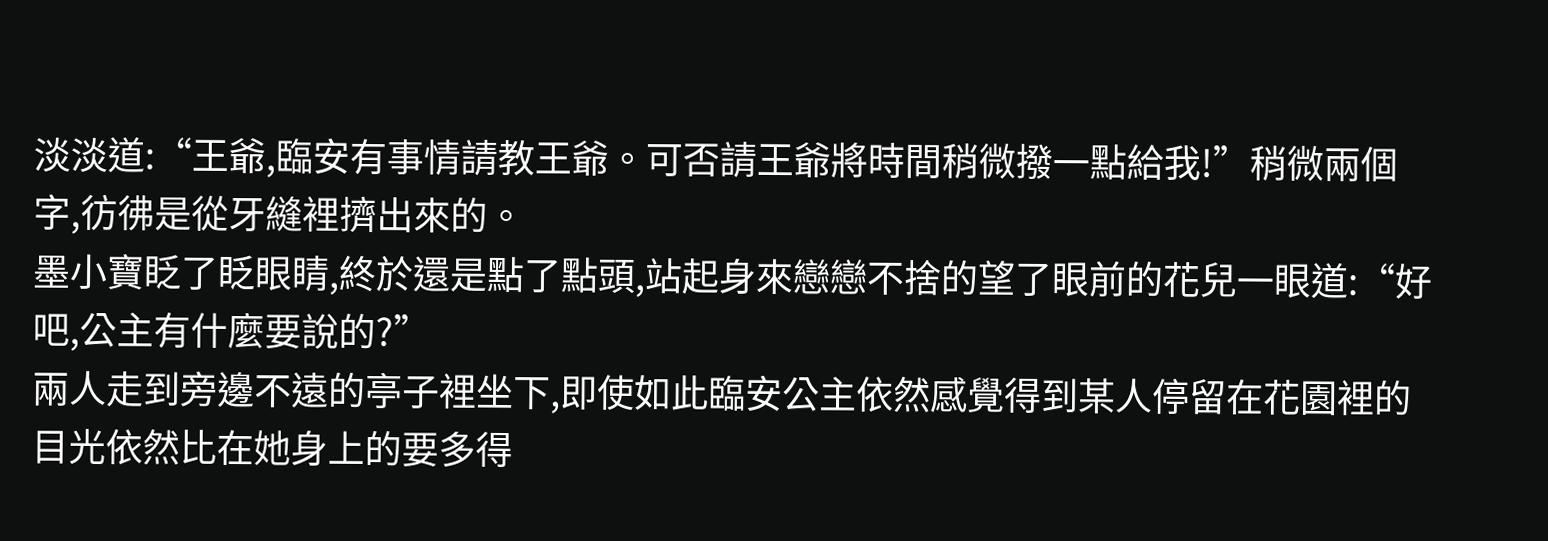淡淡道:“王爺,臨安有事情請教王爺。可否請王爺將時間稍微撥一點給我!”稍微兩個字,彷彿是從牙縫裡擠出來的。
墨小寶眨了眨眼睛,終於還是點了點頭,站起身來戀戀不捨的望了眼前的花兒一眼道:“好吧,公主有什麼要說的?”
兩人走到旁邊不遠的亭子裡坐下,即使如此臨安公主依然感覺得到某人停留在花園裡的目光依然比在她身上的要多得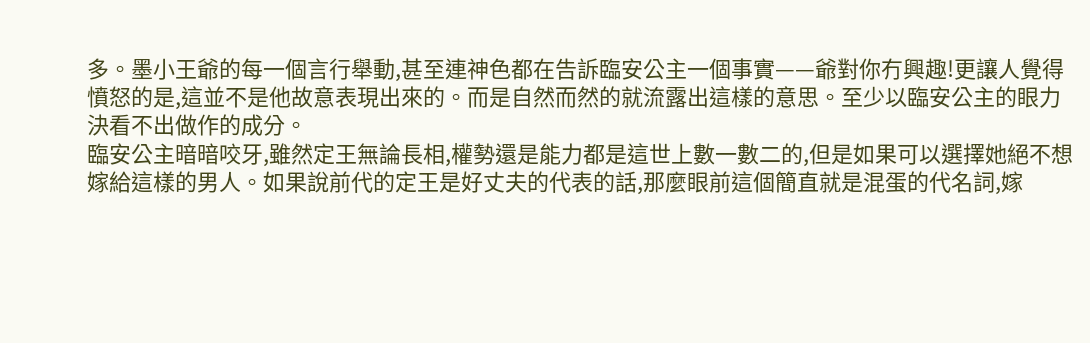多。墨小王爺的每一個言行舉動,甚至連神色都在告訴臨安公主一個事實——爺對你冇興趣!更讓人覺得憤怒的是,這並不是他故意表現出來的。而是自然而然的就流露出這樣的意思。至少以臨安公主的眼力決看不出做作的成分。
臨安公主暗暗咬牙,雖然定王無論長相,權勢還是能力都是這世上數一數二的,但是如果可以選擇她絕不想嫁給這樣的男人。如果說前代的定王是好丈夫的代表的話,那麼眼前這個簡直就是混蛋的代名詞,嫁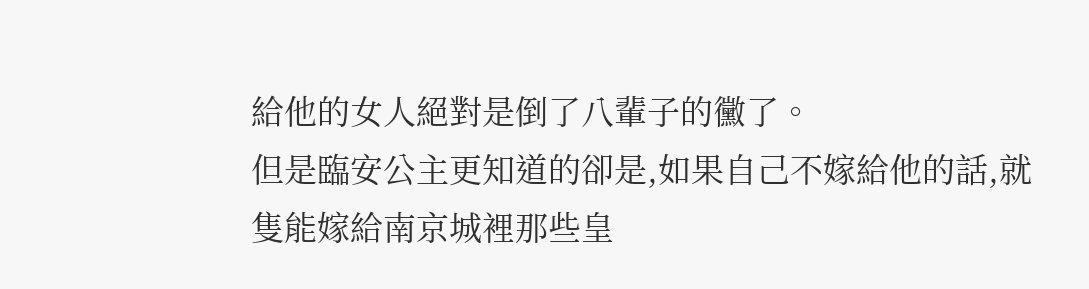給他的女人絕對是倒了八輩子的黴了。
但是臨安公主更知道的卻是,如果自己不嫁給他的話,就隻能嫁給南京城裡那些皇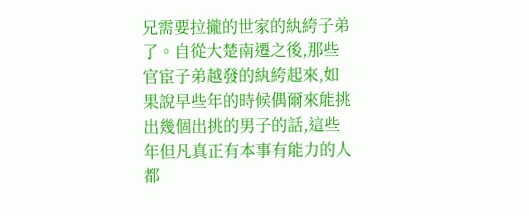兄需要拉攏的世家的紈絝子弟了。自從大楚南遷之後,那些官宦子弟越發的紈絝起來,如果說早些年的時候偶爾來能挑出幾個出挑的男子的話,這些年但凡真正有本事有能力的人都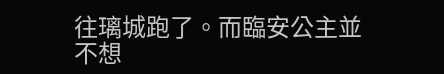往璃城跑了。而臨安公主並不想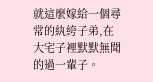就這麼嫁給一個尋常的紈絝子弟,在大宅子裡默默無聞的過一輩子。